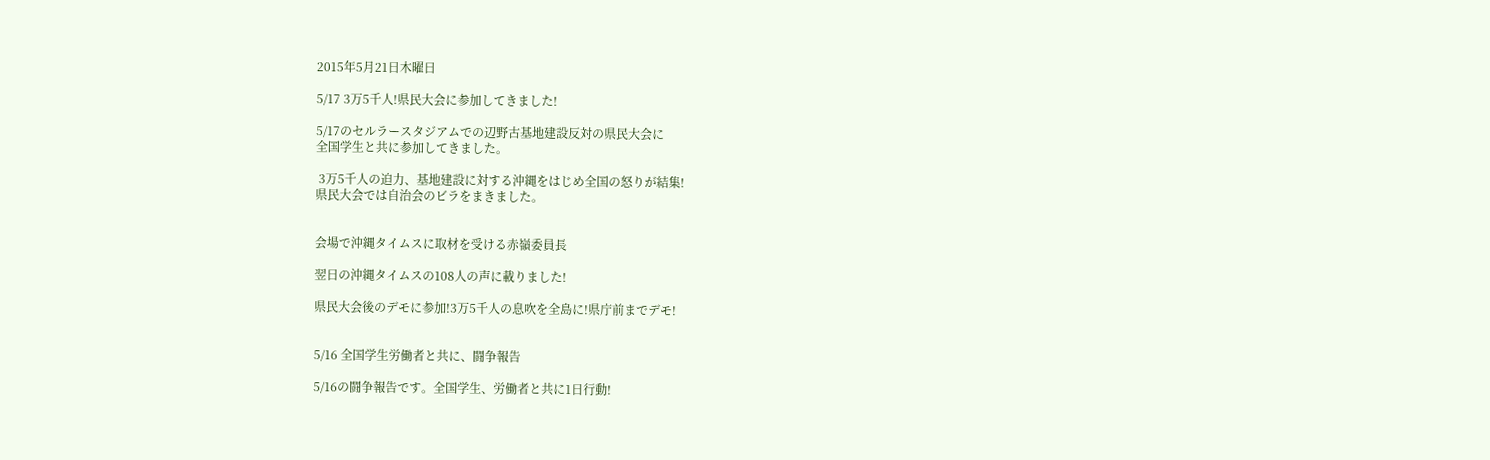2015年5月21日木曜日

5/17 3万5千人!県民大会に参加してきました!

5/17のセルラースタジアムでの辺野古基地建設反対の県民大会に
全国学生と共に参加してきました。

 3万5千人の迫力、基地建設に対する沖縄をはじめ全国の怒りが結集!
県民大会では自治会のビラをまきました。


会場で沖縄タイムスに取材を受ける赤嶺委員長

翌日の沖縄タイムスの108人の声に載りました!

県民大会後のデモに参加!3万5千人の息吹を全島に!県庁前までデモ!


5/16 全国学生労働者と共に、闘争報告

5/16の闘争報告です。全国学生、労働者と共に1日行動!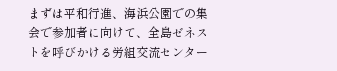まずは平和行進、海浜公園での集会で参加者に向けて、全島ゼネストを呼びかける労組交流センター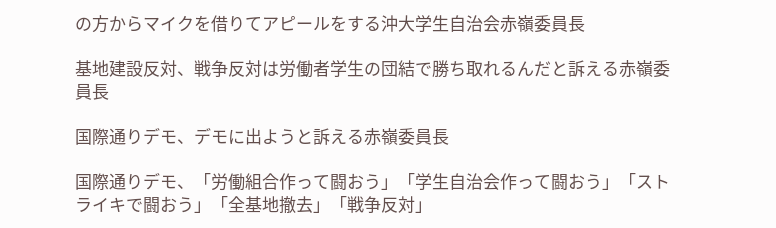の方からマイクを借りてアピールをする沖大学生自治会赤嶺委員長

基地建設反対、戦争反対は労働者学生の団結で勝ち取れるんだと訴える赤嶺委員長

国際通りデモ、デモに出ようと訴える赤嶺委員長

国際通りデモ、「労働組合作って闘おう」「学生自治会作って闘おう」「ストライキで闘おう」「全基地撤去」「戦争反対」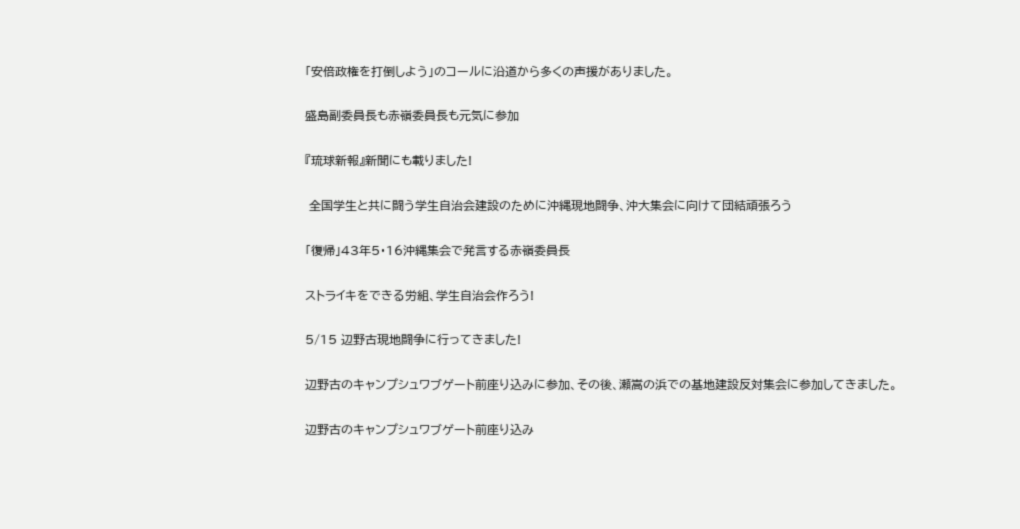「安倍政権を打倒しよう」のコールに沿道から多くの声援がありました。

盛島副委員長も赤嶺委員長も元気に参加

『琉球新報』新聞にも載りました!

 全国学生と共に闘う学生自治会建設のために沖縄現地闘争、沖大集会に向けて団結頑張ろう

「復帰」43年5・16沖縄集会で発言する赤嶺委員長

ストライキをできる労組、学生自治会作ろう!

5/15 辺野古現地闘争に行ってきました!

辺野古のキャンプシュワブゲート前座り込みに参加、その後、瀬嵩の浜での基地建設反対集会に参加してきました。

辺野古のキャンプシュワブゲート前座り込み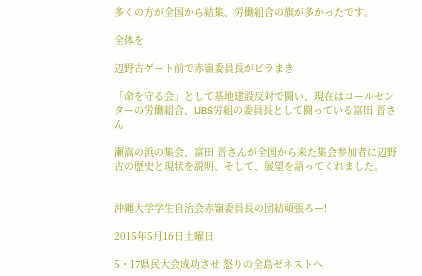多くの方が全国から結集、労働組合の旗が多かったです。

全体を

辺野古ゲート前で赤嶺委員長がビラまき

「命を守る会」として基地建設反対で闘い、現在はコールセンターの労働組合、IJBS労組の委員長として闘っている富田 晋さん

瀬嵩の浜の集会、富田 晋さんが全国から来た集会参加者に辺野古の歴史と現状を説明、そして、展望を語ってくれました。


沖縄大学学生自治会赤嶺委員長の団結頑張ろー!

2015年5月16日土曜日

5・17県民大会成功させ 怒りの全島ゼネストへ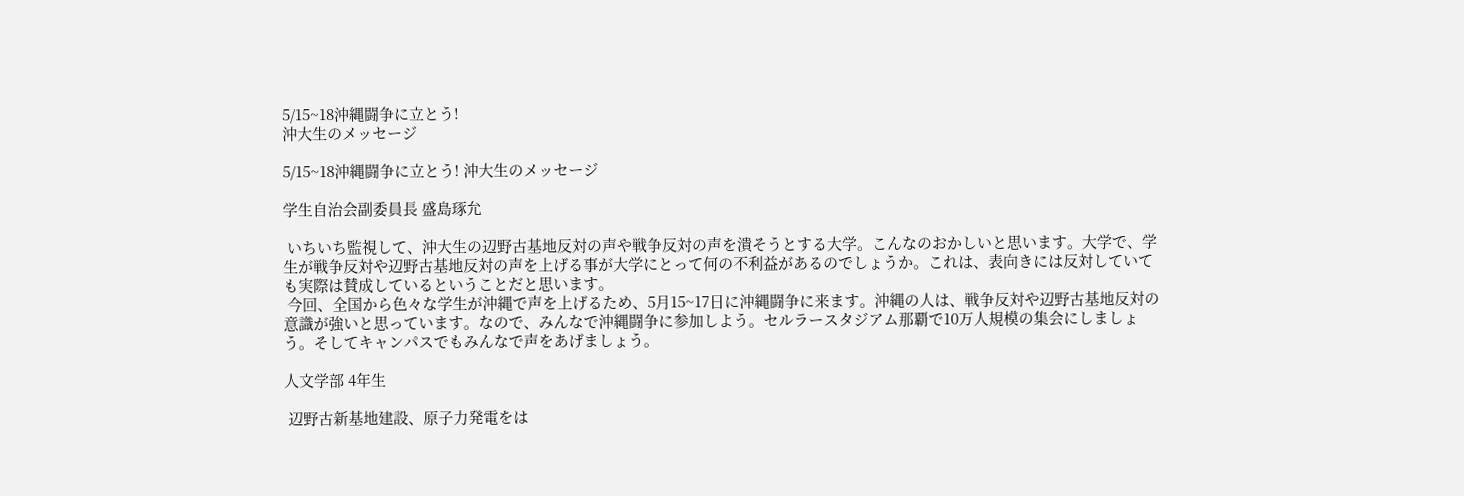5/15~18沖縄闘争に立とう!
沖大生のメッセージ

5/15~18沖縄闘争に立とう! 沖大生のメッセージ

学生自治会副委員長 盛島琢允

 いちいち監視して、沖大生の辺野古基地反対の声や戦争反対の声を潰そうとする大学。こんなのおかしいと思います。大学で、学生が戦争反対や辺野古基地反対の声を上げる事が大学にとって何の不利益があるのでしょうか。これは、表向きには反対していても実際は賛成しているということだと思います。
 今回、全国から色々な学生が沖縄で声を上げるため、5月15~17日に沖縄闘争に来ます。沖縄の人は、戦争反対や辺野古基地反対の意識が強いと思っています。なので、みんなで沖縄闘争に参加しよう。セルラースタジアム那覇で10万人規模の集会にしましょう。そしてキャンパスでもみんなで声をあげましょう。

人文学部 4年生

 辺野古新基地建設、原子力発電をは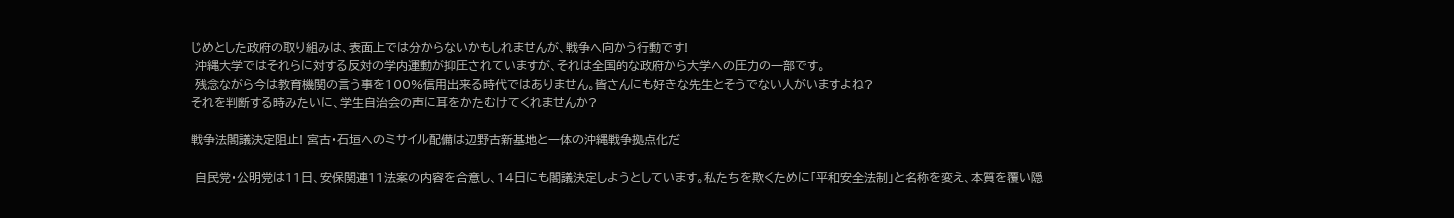じめとした政府の取り組みは、表面上では分からないかもしれませんが、戦争へ向かう行動です!
 沖縄大学ではそれらに対する反対の学内運動が抑圧されていますが、それは全国的な政府から大学への圧力の一部です。
 残念ながら今は教育機関の言う事を100%信用出来る時代ではありません。皆さんにも好きな先生とそうでない人がいますよね?
それを判断する時みたいに、学生自治会の声に耳をかたむけてくれませんか?

戦争法閣議決定阻止! 宮古・石垣へのミサイル配備は辺野古新基地と一体の沖縄戦争拠点化だ

 自民党・公明党は11日、安保関連11法案の内容を合意し、14日にも閣議決定しようとしています。私たちを欺くために「平和安全法制」と名称を変え、本質を覆い隠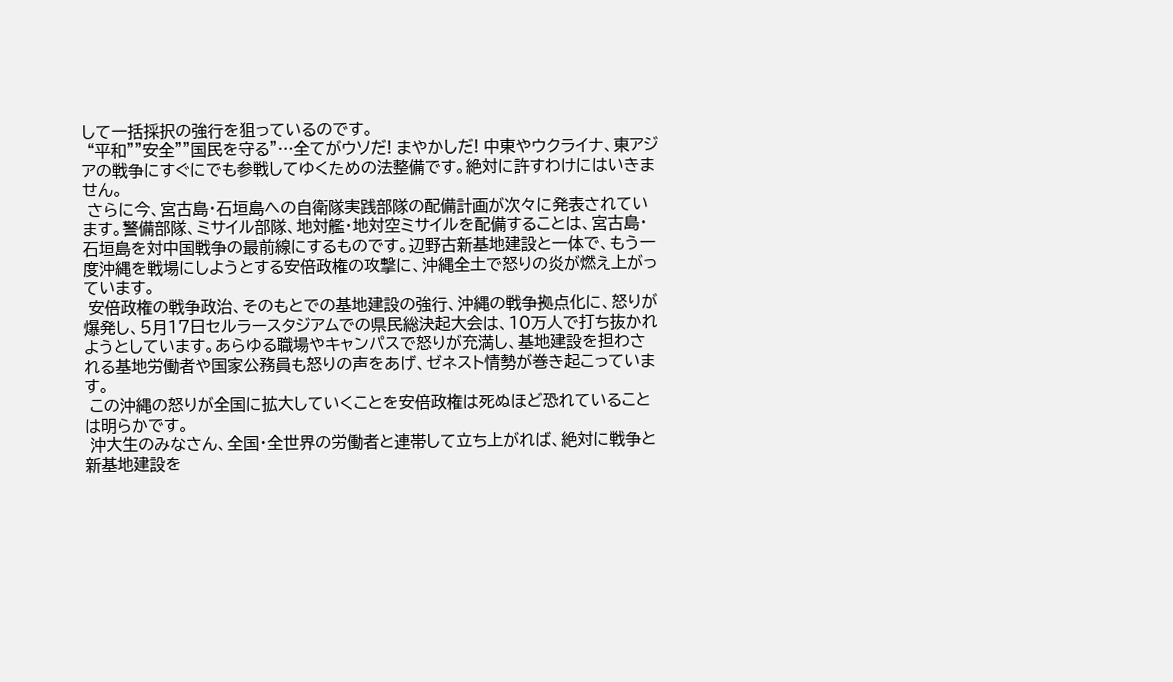して一括採択の強行を狙っているのです。
 “平和””安全””国民を守る”…全てがウソだ! まやかしだ! 中東やウクライナ、東アジアの戦争にすぐにでも参戦してゆくための法整備です。絶対に許すわけにはいきません。
 さらに今、宮古島・石垣島への自衛隊実践部隊の配備計画が次々に発表されています。警備部隊、ミサイル部隊、地対艦・地対空ミサイルを配備することは、宮古島・石垣島を対中国戦争の最前線にするものです。辺野古新基地建設と一体で、もう一度沖縄を戦場にしようとする安倍政権の攻撃に、沖縄全土で怒りの炎が燃え上がっています。
 安倍政権の戦争政治、そのもとでの基地建設の強行、沖縄の戦争拠点化に、怒りが爆発し、5月17日セルラースタジアムでの県民総決起大会は、10万人で打ち抜かれようとしています。あらゆる職場やキャンパスで怒りが充満し、基地建設を担わされる基地労働者や国家公務員も怒りの声をあげ、ゼネスト情勢が巻き起こっています。
 この沖縄の怒りが全国に拡大していくことを安倍政権は死ぬほど恐れていることは明らかです。
 沖大生のみなさん、全国・全世界の労働者と連帯して立ち上がれば、絶対に戦争と新基地建設を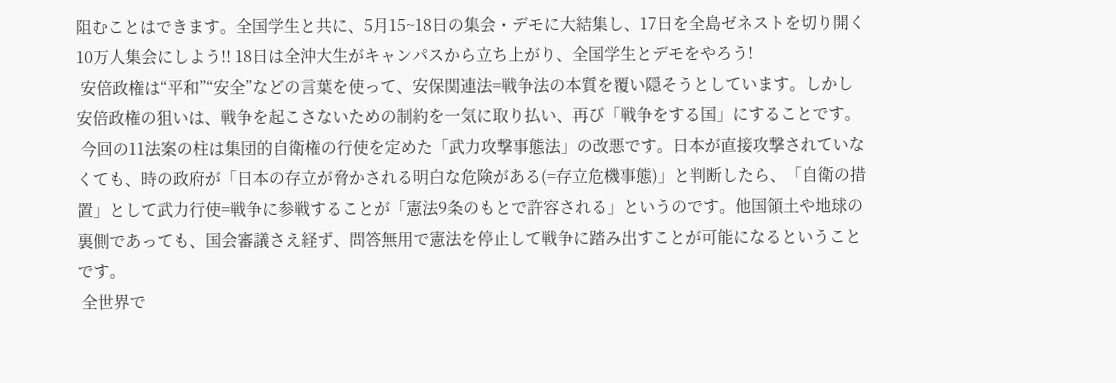阻むことはできます。全国学生と共に、5月15~18日の集会・デモに大結集し、17日を全島ゼネストを切り開く10万人集会にしよう!! 18日は全沖大生がキャンパスから立ち上がり、全国学生とデモをやろう!
 安倍政権は“平和”“安全”などの言葉を使って、安保関連法=戦争法の本質を覆い隠そうとしています。しかし 安倍政権の狙いは、戦争を起こさないための制約を一気に取り払い、再び「戦争をする国」にすることです。
 今回の11法案の柱は集団的自衛権の行使を定めた「武力攻撃事態法」の改悪です。日本が直接攻撃されていなくても、時の政府が「日本の存立が脅かされる明白な危険がある(=存立危機事態)」と判断したら、「自衛の措置」として武力行使=戦争に参戦することが「憲法9条のもとで許容される」というのです。他国領土や地球の裏側であっても、国会審議さえ経ず、問答無用で憲法を停止して戦争に踏み出すことが可能になるということです。
 全世界で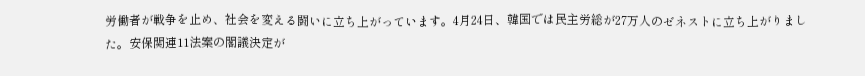労働者が戦争を止め、社会を変える闘いに立ち上がっています。4月24日、韓国では民主労総が27万人のゼネストに立ち上がりました。安保関連11法案の閣議決定が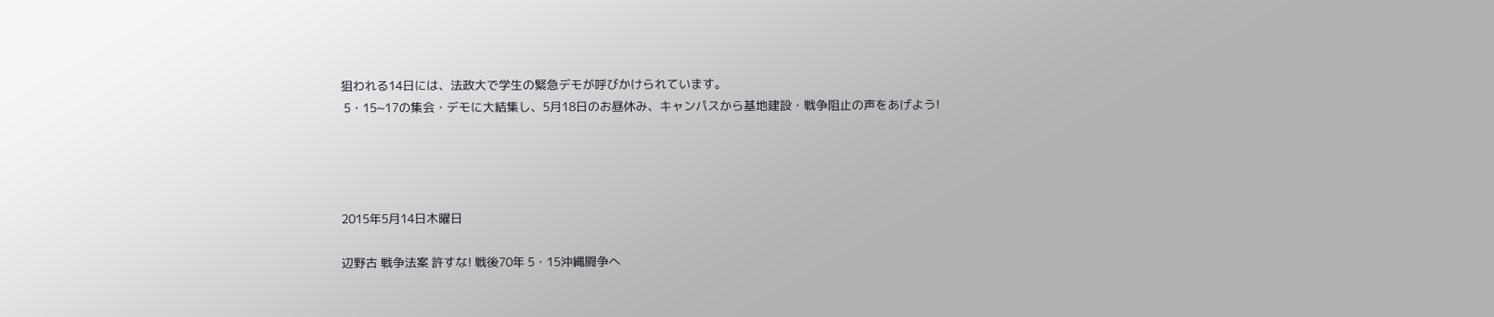狙われる14日には、法政大で学生の緊急デモが呼びかけられています。
 5・15~17の集会・デモに大結集し、5月18日のお昼休み、キャンパスから基地建設・戦争阻止の声をあげよう!




2015年5月14日木曜日

辺野古 戦争法案 許すな! 戦後70年 5・15沖縄闘争へ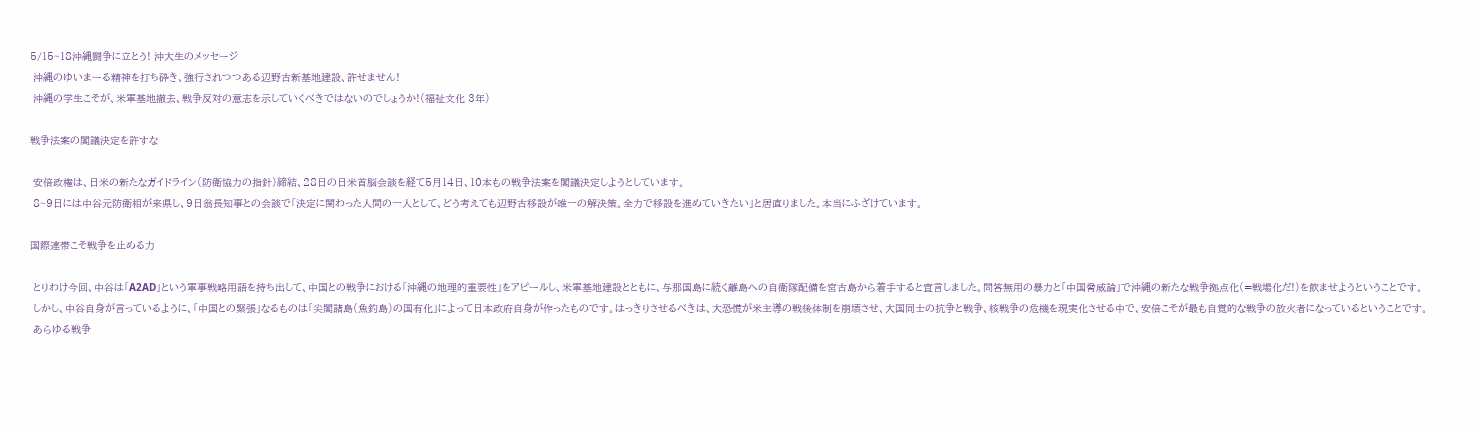5/15~18沖縄闘争に立とう! 沖大生のメッセージ
 沖縄のゆいまーる精神を打ち砕き、強行されつつある辺野古新基地建設、許せません!
 沖縄の学生こそが、米軍基地撤去、戦争反対の意志を示していくべきではないのでしょうか!(福祉文化 3年)

戦争法案の閣議決定を許すな

 安倍政権は、日米の新たなガイドライン(防衛協力の指針)締結、28日の日米首脳会談を経て5月14日、10本もの戦争法案を閣議決定しようとしています。
 8~9日には中谷元防衛相が来県し、9日翁長知事との会談で「決定に関わった人間の一人として、どう考えても辺野古移設が唯一の解決策。全力で移設を進めていきたい」と居直りました。本当にふざけています。

国際連帯こそ戦争を止める力

 とりわけ今回、中谷は「A2AD」という軍事戦略用語を持ち出して、中国との戦争における「沖縄の地理的重要性」をアピールし、米軍基地建設とともに、与那国島に続く離島への自衛隊配備を宮古島から着手すると宣言しました。問答無用の暴力と「中国脅威論」で沖縄の新たな戦争拠点化(=戦場化だ!)を飲ませようということです。
 しかし、中谷自身が言っているように、「中国との緊張」なるものは「尖閣諸島(魚釣島)の国有化」によって日本政府自身が作ったものです。はっきりさせるべきは、大恐慌が米主導の戦後体制を崩壊させ、大国同士の抗争と戦争、核戦争の危機を現実化させる中で、安倍こそが最も自覚的な戦争の放火者になっているということです。
 あらゆる戦争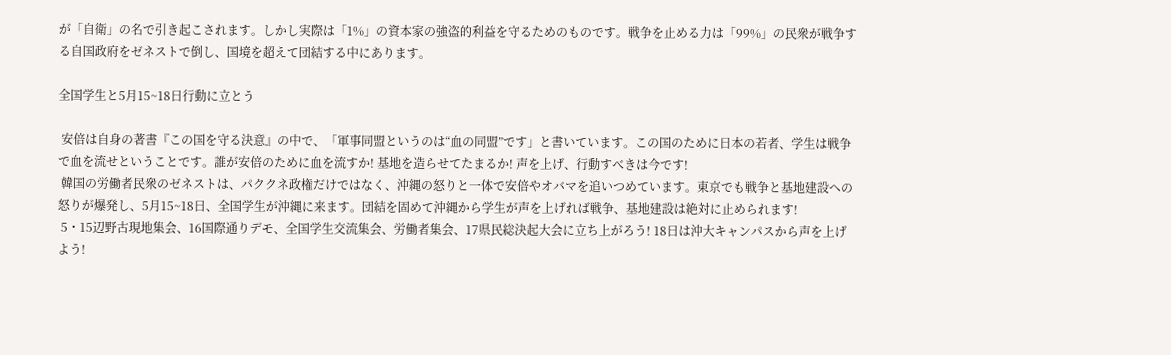が「自衛」の名で引き起こされます。しかし実際は「1%」の資本家の強盗的利益を守るためのものです。戦争を止める力は「99%」の民衆が戦争する自国政府をゼネストで倒し、国境を超えて団結する中にあります。

全国学生と5月15~18日行動に立とう

 安倍は自身の著書『この国を守る決意』の中で、「軍事同盟というのは“血の同盟”です」と書いています。この国のために日本の若者、学生は戦争で血を流せということです。誰が安倍のために血を流すか! 基地を造らせてたまるか! 声を上げ、行動すべきは今です!
 韓国の労働者民衆のゼネストは、パククネ政権だけではなく、沖縄の怒りと一体で安倍やオバマを追いつめています。東京でも戦争と基地建設への怒りが爆発し、5月15~18日、全国学生が沖縄に来ます。団結を固めて沖縄から学生が声を上げれば戦争、基地建設は絶対に止められます!
 5・15辺野古現地集会、16国際通りデモ、全国学生交流集会、労働者集会、17県民総決起大会に立ち上がろう! 18日は沖大キャンパスから声を上げよう!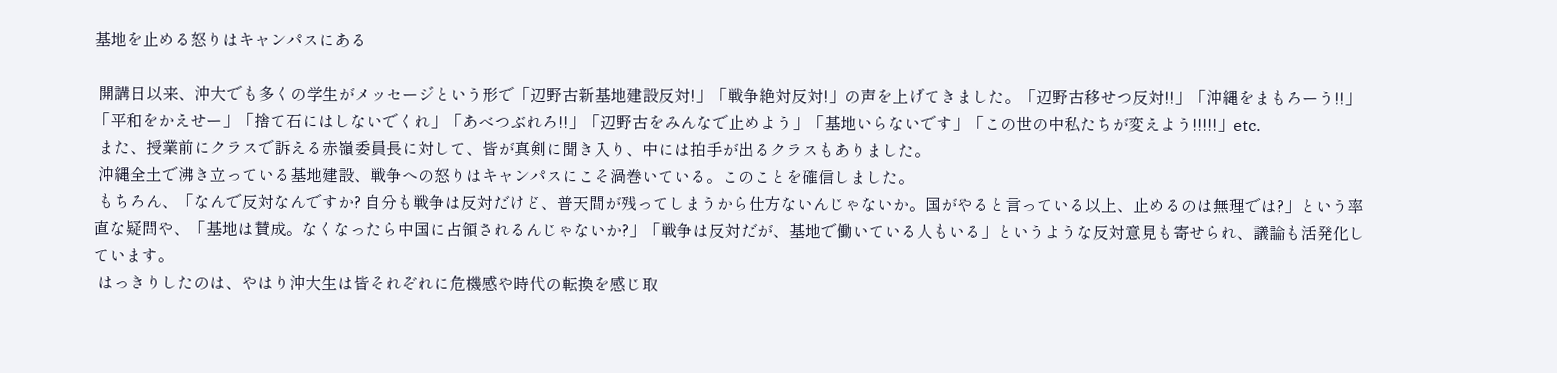基地を止める怒りはキャンパスにある

 開講日以来、沖大でも多くの学生がメッセージという形で「辺野古新基地建設反対!」「戦争絶対反対!」の声を上げてきました。「辺野古移せつ反対!!」「沖縄をまもろーう!!」「平和をかえせー」「捨て石にはしないでくれ」「あべつぶれろ!!」「辺野古をみんなで止めよう」「基地いらないです」「この世の中私たちが変えよう!!!!!」etc.
 また、授業前にクラスで訴える赤嶺委員長に対して、皆が真剣に聞き入り、中には拍手が出るクラスもありました。
 沖縄全土で沸き立っている基地建設、戦争への怒りはキャンパスにこそ渦巻いている。このことを確信しました。
 もちろん、「なんで反対なんですか? 自分も戦争は反対だけど、普天間が残ってしまうから仕方ないんじゃないか。国がやると言っている以上、止めるのは無理では?」という率直な疑問や、「基地は賛成。なくなったら中国に占領されるんじゃないか?」「戦争は反対だが、基地で働いている人もいる」というような反対意見も寄せられ、議論も活発化しています。
 はっきりしたのは、やはり沖大生は皆それぞれに危機感や時代の転換を感じ取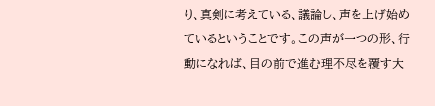り、真剣に考えている、議論し、声を上げ始めているということです。この声が一つの形、行動になれば、目の前で進む理不尽を覆す大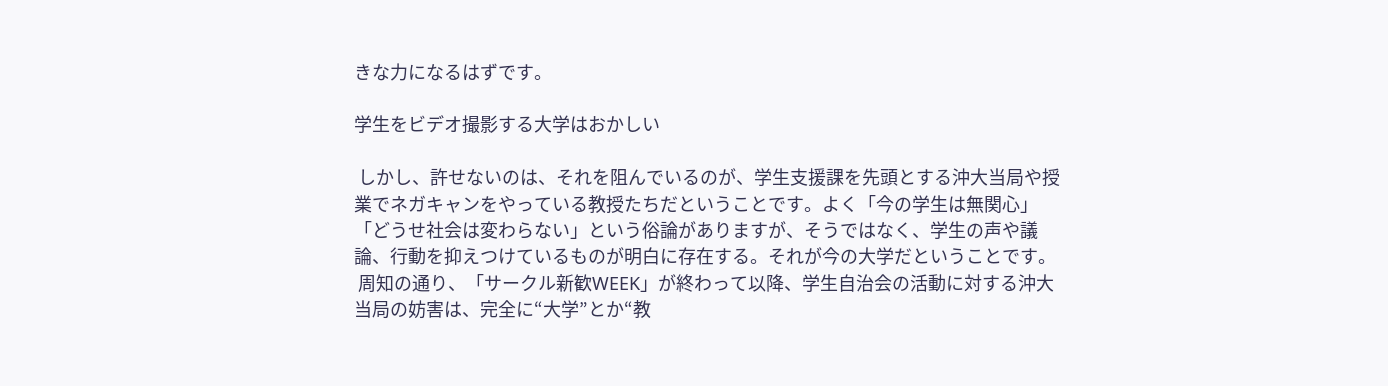きな力になるはずです。

学生をビデオ撮影する大学はおかしい

 しかし、許せないのは、それを阻んでいるのが、学生支援課を先頭とする沖大当局や授業でネガキャンをやっている教授たちだということです。よく「今の学生は無関心」「どうせ社会は変わらない」という俗論がありますが、そうではなく、学生の声や議論、行動を抑えつけているものが明白に存在する。それが今の大学だということです。
 周知の通り、「サークル新歓WEEK」が終わって以降、学生自治会の活動に対する沖大当局の妨害は、完全に“大学”とか“教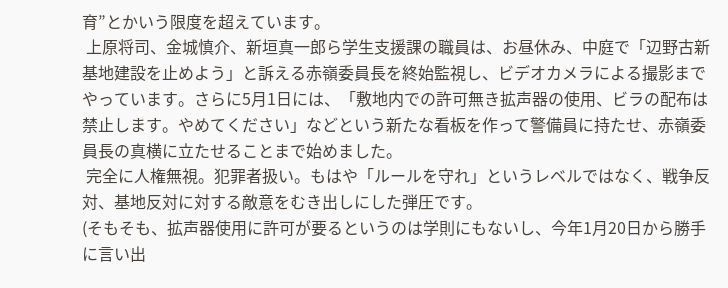育”とかいう限度を超えています。
 上原将司、金城慎介、新垣真一郎ら学生支援課の職員は、お昼休み、中庭で「辺野古新基地建設を止めよう」と訴える赤嶺委員長を終始監視し、ビデオカメラによる撮影までやっています。さらに5月1日には、「敷地内での許可無き拡声器の使用、ビラの配布は禁止します。やめてください」などという新たな看板を作って警備員に持たせ、赤嶺委員長の真横に立たせることまで始めました。
 完全に人権無視。犯罪者扱い。もはや「ルールを守れ」というレベルではなく、戦争反対、基地反対に対する敵意をむき出しにした弾圧です。
(そもそも、拡声器使用に許可が要るというのは学則にもないし、今年1月20日から勝手に言い出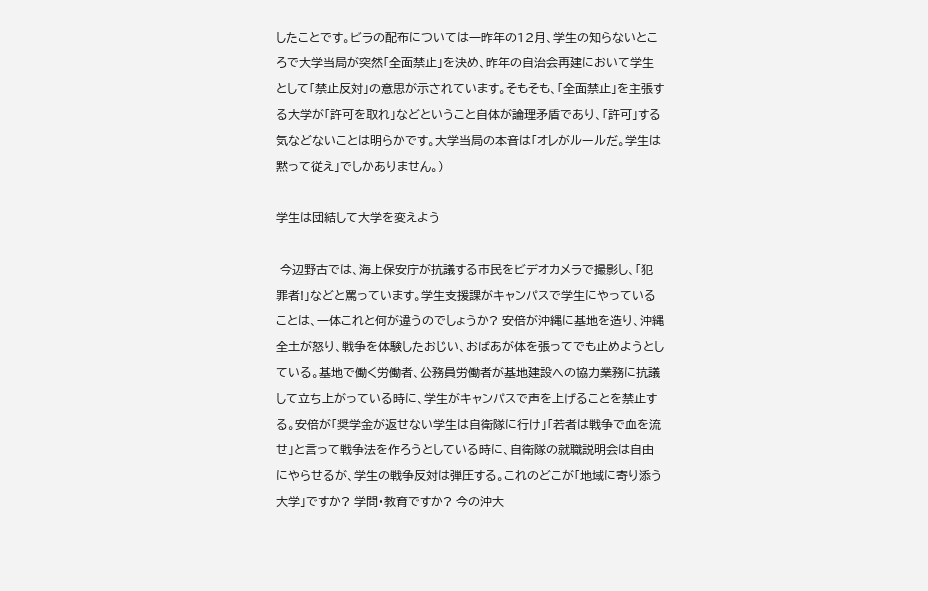したことです。ビラの配布については一昨年の12月、学生の知らないところで大学当局が突然「全面禁止」を決め、昨年の自治会再建において学生として「禁止反対」の意思が示されています。そもそも、「全面禁止」を主張する大学が「許可を取れ」などということ自体が論理矛盾であり、「許可」する気などないことは明らかです。大学当局の本音は「オレがルールだ。学生は黙って従え」でしかありません。)

学生は団結して大学を変えよう

 今辺野古では、海上保安庁が抗議する市民をビデオカメラで撮影し、「犯罪者!」などと罵っています。学生支援課がキャンパスで学生にやっていることは、一体これと何が違うのでしょうか? 安倍が沖縄に基地を造り、沖縄全土が怒り、戦争を体験したおじい、おばあが体を張ってでも止めようとしている。基地で働く労働者、公務員労働者が基地建設への協力業務に抗議して立ち上がっている時に、学生がキャンパスで声を上げることを禁止する。安倍が「奨学金が返せない学生は自衛隊に行け」「若者は戦争で血を流せ」と言って戦争法を作ろうとしている時に、自衛隊の就職説明会は自由にやらせるが、学生の戦争反対は弾圧する。これのどこが「地域に寄り添う大学」ですか? 学問・教育ですか? 今の沖大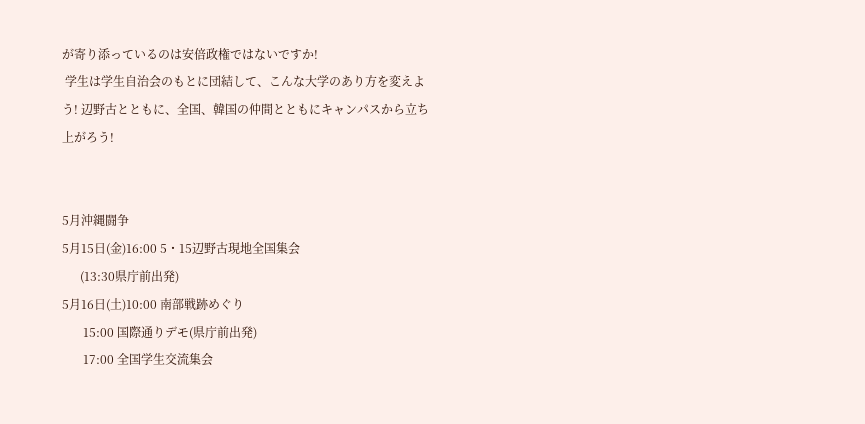が寄り添っているのは安倍政権ではないですか!
 学生は学生自治会のもとに団結して、こんな大学のあり方を変えよう! 辺野古とともに、全国、韓国の仲間とともにキャンパスから立ち上がろう!


5月沖縄闘争
5月15日(金)16:00 5・15辺野古現地全国集会
      (13:30県庁前出発)
5月16日(土)10:00 南部戦跡めぐり
       15:00 国際通りデモ(県庁前出発)
       17:00 全国学生交流集会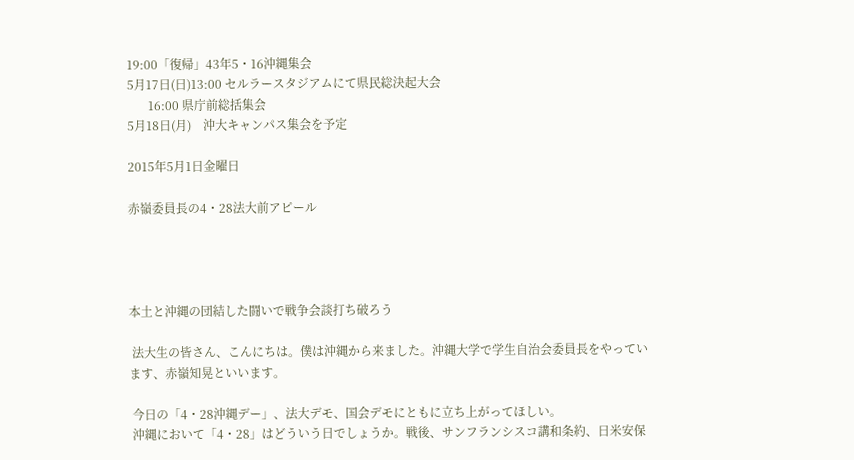19:00「復帰」43年5・16沖縄集会
5月17日(日)13:00 セルラースタジアムにて県民総決起大会
       16:00 県庁前総括集会
5月18日(月)    沖大キャンパス集会を予定

2015年5月1日金曜日

赤嶺委員長の4・28法大前アピール




本土と沖縄の団結した闘いで戦争会談打ち破ろう

 法大生の皆さん、こんにちは。僕は沖縄から来ました。沖縄大学で学生自治会委員長をやっています、赤嶺知晃といいます。

 今日の「4・28沖縄デー」、法大デモ、国会デモにともに立ち上がってほしい。
 沖縄において「4・28」はどういう日でしょうか。戦後、サンフランシスコ講和条約、日米安保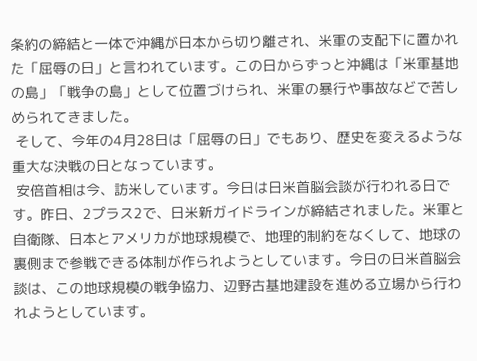条約の締結と一体で沖縄が日本から切り離され、米軍の支配下に置かれた「屈辱の日」と言われています。この日からずっと沖縄は「米軍基地の島」「戦争の島」として位置づけられ、米軍の暴行や事故などで苦しめられてきました。
 そして、今年の4月28日は「屈辱の日」でもあり、歴史を変えるような重大な決戦の日となっています。
 安倍首相は今、訪米しています。今日は日米首脳会談が行われる日です。昨日、2プラス2で、日米新ガイドラインが締結されました。米軍と自衛隊、日本とアメリカが地球規模で、地理的制約をなくして、地球の裏側まで参戦できる体制が作られようとしています。今日の日米首脳会談は、この地球規模の戦争協力、辺野古基地建設を進める立場から行われようとしています。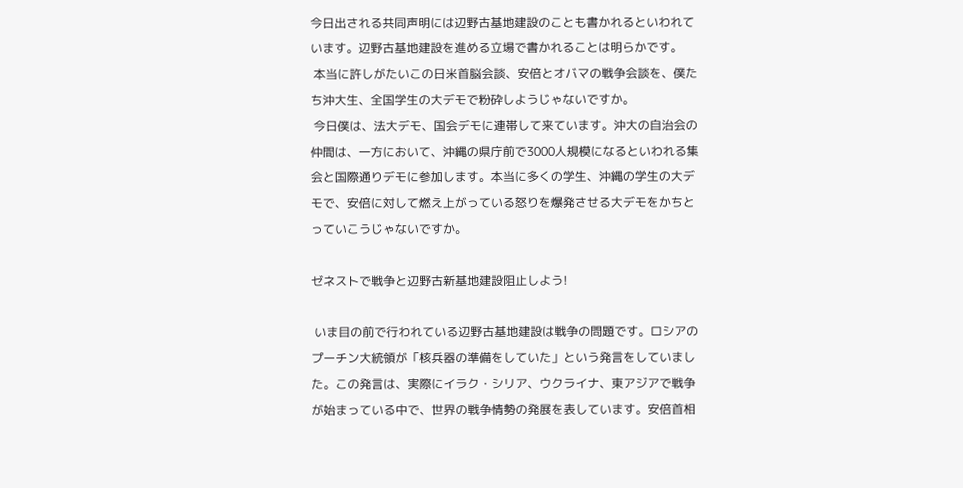今日出される共同声明には辺野古基地建設のことも書かれるといわれています。辺野古基地建設を進める立場で書かれることは明らかです。
 本当に許しがたいこの日米首脳会談、安倍とオバマの戦争会談を、僕たち沖大生、全国学生の大デモで粉砕しようじゃないですか。
 今日僕は、法大デモ、国会デモに連帯して来ています。沖大の自治会の仲間は、一方において、沖縄の県庁前で3000人規模になるといわれる集会と国際通りデモに参加します。本当に多くの学生、沖縄の学生の大デモで、安倍に対して燃え上がっている怒りを爆発させる大デモをかちとっていこうじゃないですか。

ゼネストで戦争と辺野古新基地建設阻止しよう!

 いま目の前で行われている辺野古基地建設は戦争の問題です。ロシアのプーチン大統領が「核兵器の準備をしていた」という発言をしていました。この発言は、実際にイラク・シリア、ウクライナ、東アジアで戦争が始まっている中で、世界の戦争情勢の発展を表しています。安倍首相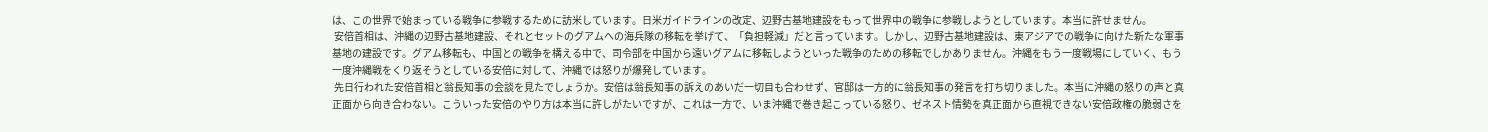は、この世界で始まっている戦争に参戦するために訪米しています。日米ガイドラインの改定、辺野古基地建設をもって世界中の戦争に参戦しようとしています。本当に許せません。
 安倍首相は、沖縄の辺野古基地建設、それとセットのグアムへの海兵隊の移転を挙げて、「負担軽減」だと言っています。しかし、辺野古基地建設は、東アジアでの戦争に向けた新たな軍事基地の建設です。グアム移転も、中国との戦争を構える中で、司令部を中国から遠いグアムに移転しようといった戦争のための移転でしかありません。沖縄をもう一度戦場にしていく、もう一度沖縄戦をくり返そうとしている安倍に対して、沖縄では怒りが爆発しています。
 先日行われた安倍首相と翁長知事の会談を見たでしょうか。安倍は翁長知事の訴えのあいだ一切目も合わせず、官邸は一方的に翁長知事の発言を打ち切りました。本当に沖縄の怒りの声と真正面から向き合わない。こういった安倍のやり方は本当に許しがたいですが、これは一方で、いま沖縄で巻き起こっている怒り、ゼネスト情勢を真正面から直視できない安倍政権の脆弱さを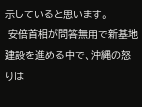示していると思います。
 安倍首相が問答無用で新基地建設を進める中で、沖縄の怒りは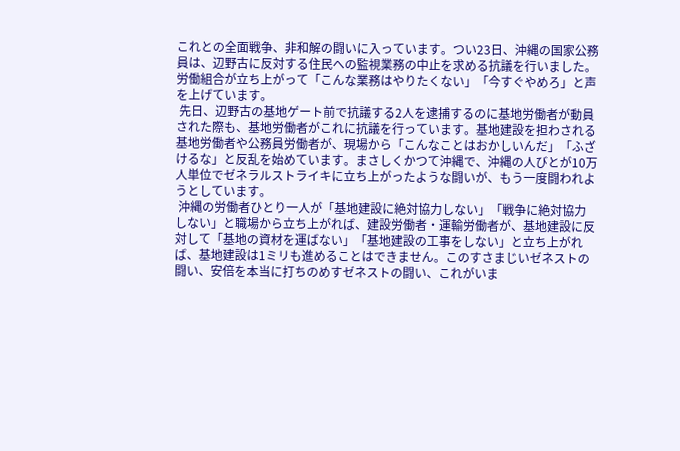これとの全面戦争、非和解の闘いに入っています。つい23日、沖縄の国家公務員は、辺野古に反対する住民への監視業務の中止を求める抗議を行いました。労働組合が立ち上がって「こんな業務はやりたくない」「今すぐやめろ」と声を上げています。
 先日、辺野古の基地ゲート前で抗議する2人を逮捕するのに基地労働者が動員された際も、基地労働者がこれに抗議を行っています。基地建設を担わされる基地労働者や公務員労働者が、現場から「こんなことはおかしいんだ」「ふざけるな」と反乱を始めています。まさしくかつて沖縄で、沖縄の人びとが10万人単位でゼネラルストライキに立ち上がったような闘いが、もう一度闘われようとしています。
 沖縄の労働者ひとり一人が「基地建設に絶対協力しない」「戦争に絶対協力しない」と職場から立ち上がれば、建設労働者・運輸労働者が、基地建設に反対して「基地の資材を運ばない」「基地建設の工事をしない」と立ち上がれば、基地建設は1ミリも進めることはできません。このすさまじいゼネストの闘い、安倍を本当に打ちのめすゼネストの闘い、これがいま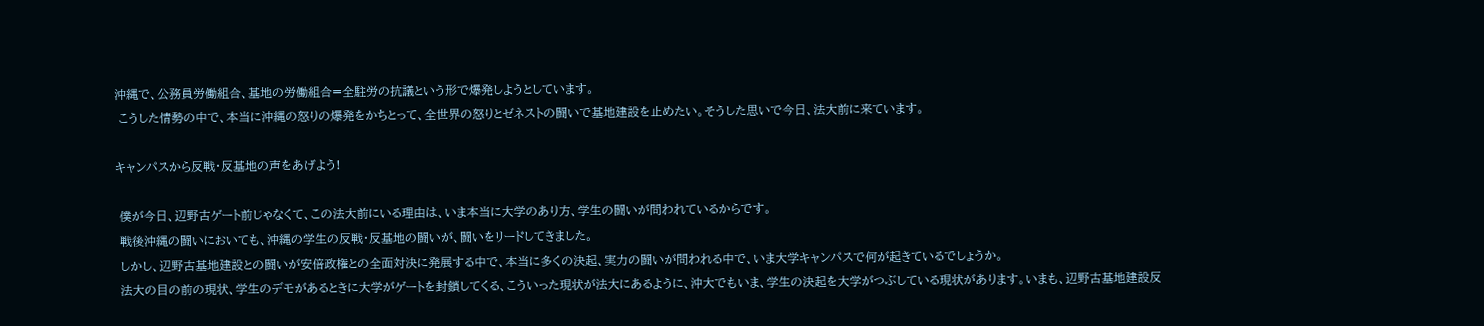沖縄で、公務員労働組合、基地の労働組合=全駐労の抗議という形で爆発しようとしています。
 こうした情勢の中で、本当に沖縄の怒りの爆発をかちとって、全世界の怒りとゼネストの闘いで基地建設を止めたい。そうした思いで今日、法大前に来ています。

キャンパスから反戦・反基地の声をあげよう!

 僕が今日、辺野古ゲート前じゃなくて、この法大前にいる理由は、いま本当に大学のあり方、学生の闘いが問われているからです。
 戦後沖縄の闘いにおいても、沖縄の学生の反戦・反基地の闘いが、闘いをリードしてきました。
 しかし、辺野古基地建設との闘いが安倍政権との全面対決に発展する中で、本当に多くの決起、実力の闘いが問われる中で、いま大学キャンパスで何が起きているでしょうか。
 法大の目の前の現状、学生のデモがあるときに大学がゲートを封鎖してくる、こういった現状が法大にあるように、沖大でもいま、学生の決起を大学がつぶしている現状があります。いまも、辺野古基地建設反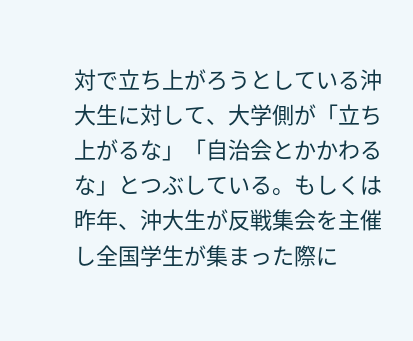対で立ち上がろうとしている沖大生に対して、大学側が「立ち上がるな」「自治会とかかわるな」とつぶしている。もしくは昨年、沖大生が反戦集会を主催し全国学生が集まった際に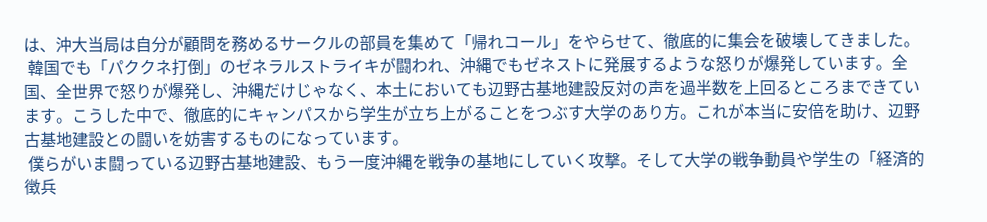は、沖大当局は自分が顧問を務めるサークルの部員を集めて「帰れコール」をやらせて、徹底的に集会を破壊してきました。
 韓国でも「パククネ打倒」のゼネラルストライキが闘われ、沖縄でもゼネストに発展するような怒りが爆発しています。全国、全世界で怒りが爆発し、沖縄だけじゃなく、本土においても辺野古基地建設反対の声を過半数を上回るところまできています。こうした中で、徹底的にキャンパスから学生が立ち上がることをつぶす大学のあり方。これが本当に安倍を助け、辺野古基地建設との闘いを妨害するものになっています。
 僕らがいま闘っている辺野古基地建設、もう一度沖縄を戦争の基地にしていく攻撃。そして大学の戦争動員や学生の「経済的徴兵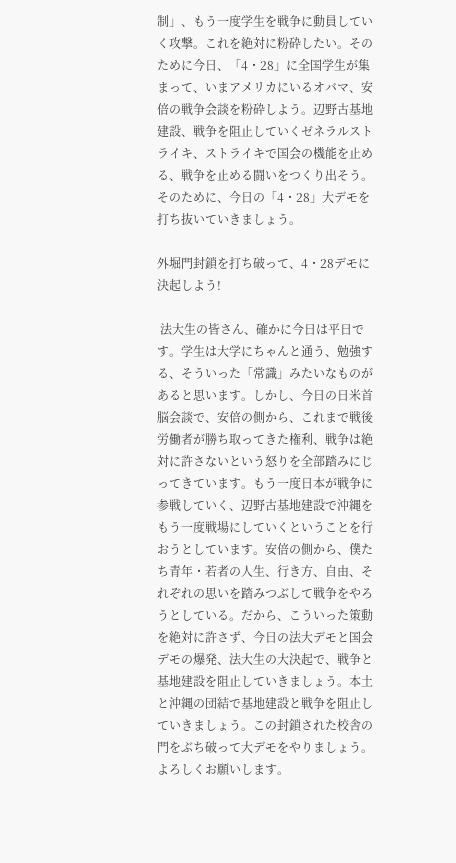制」、もう一度学生を戦争に動員していく攻撃。これを絶対に粉砕したい。そのために今日、「4・28」に全国学生が集まって、いまアメリカにいるオバマ、安倍の戦争会談を粉砕しよう。辺野古基地建設、戦争を阻止していくゼネラルストライキ、ストライキで国会の機能を止める、戦争を止める闘いをつくり出そう。そのために、今日の「4・28」大デモを打ち抜いていきましょう。

外堀門封鎖を打ち破って、4・28デモに決起しよう!

 法大生の皆さん、確かに今日は平日です。学生は大学にちゃんと通う、勉強する、そういった「常識」みたいなものがあると思います。しかし、今日の日米首脳会談で、安倍の側から、これまで戦後労働者が勝ち取ってきた権利、戦争は絶対に許さないという怒りを全部踏みにじってきています。もう一度日本が戦争に参戦していく、辺野古基地建設で沖縄をもう一度戦場にしていくということを行おうとしています。安倍の側から、僕たち青年・若者の人生、行き方、自由、それぞれの思いを踏みつぶして戦争をやろうとしている。だから、こういった策動を絶対に許さず、今日の法大デモと国会デモの爆発、法大生の大決起で、戦争と基地建設を阻止していきましょう。本土と沖縄の団結で基地建設と戦争を阻止していきましょう。この封鎖された校舎の門をぶち破って大デモをやりましょう。よろしくお願いします。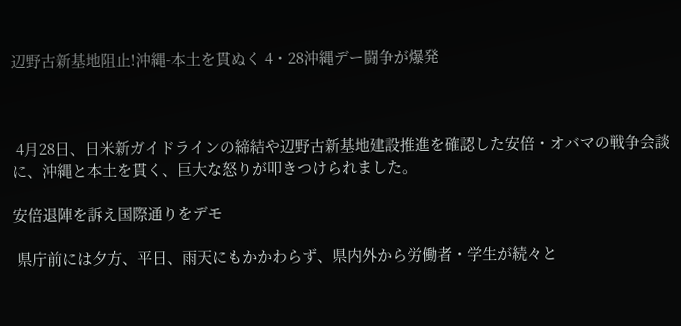辺野古新基地阻止!沖縄-本土を貫ぬく 4・28沖縄デー闘争が爆発



 4月28日、日米新ガイドラインの締結や辺野古新基地建設推進を確認した安倍・オバマの戦争会談に、沖縄と本土を貫く、巨大な怒りが叩きつけられました。

安倍退陣を訴え国際通りをデモ

 県庁前には夕方、平日、雨天にもかかわらず、県内外から労働者・学生が続々と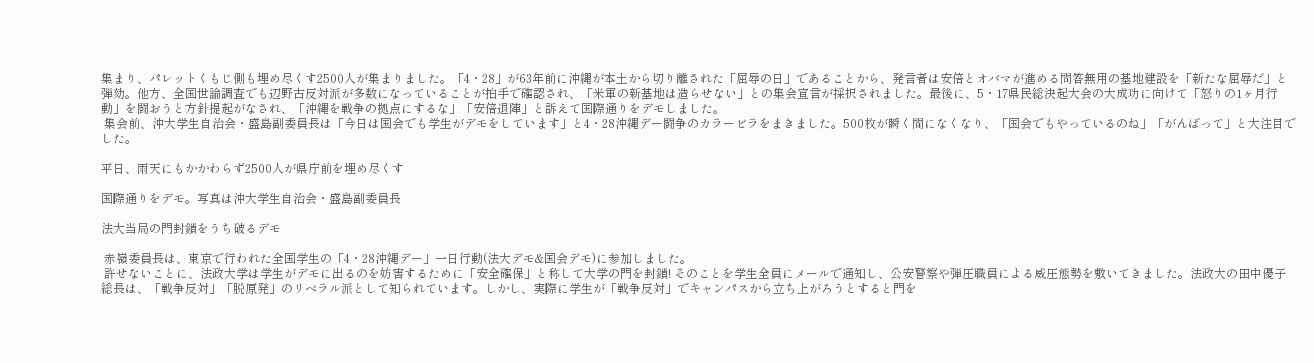集まり、パレットくもじ側も埋め尽くす2500人が集まりました。「4・28」が63年前に沖縄が本土から切り離された「屈辱の日」であることから、発言者は安倍とオバマが進める問答無用の基地建設を「新たな屈辱だ」と弾劾。他方、全国世論調査でも辺野古反対派が多数になっていることが拍手で確認され、「米軍の新基地は造らせない」との集会宣言が採択されました。最後に、5・17県民総決起大会の大成功に向けて「怒りの1ヶ月行動」を闘おうと方針提起がなされ、「沖縄を戦争の拠点にするな」「安倍退陣」と訴えて国際通りをデモしました。
 集会前、沖大学生自治会・盛島副委員長は「今日は国会でも学生がデモをしています」と4・28沖縄デー闘争のカラービラをまきました。500枚が瞬く間になくなり、「国会でもやっているのね」「がんばって」と大注目でした。

平日、雨天にもかかわらず2500人が県庁前を埋め尽くす

国際通りをデモ。写真は沖大学生自治会・盛島副委員長

法大当局の門封鎖をうち破るデモ

 赤嶺委員長は、東京で行われた全国学生の「4・28沖縄デー」一日行動(法大デモ&国会デモ)に参加しました。
 許せないことに、法政大学は学生がデモに出るのを妨害するために「安全確保」と称して大学の門を封鎖! そのことを学生全員にメールで通知し、公安警察や弾圧職員による威圧態勢を敷いてきました。法政大の田中優子総長は、「戦争反対」「脱原発」のリベラル派として知られています。しかし、実際に学生が「戦争反対」でキャンパスから立ち上がろうとすると門を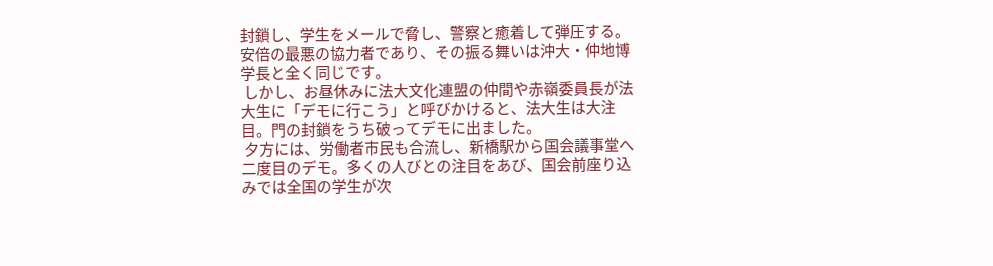封鎖し、学生をメールで脅し、警察と癒着して弾圧する。安倍の最悪の協力者であり、その振る舞いは沖大・仲地博学長と全く同じです。
 しかし、お昼休みに法大文化連盟の仲間や赤嶺委員長が法大生に「デモに行こう」と呼びかけると、法大生は大注目。門の封鎖をうち破ってデモに出ました。
 夕方には、労働者市民も合流し、新橋駅から国会議事堂へ二度目のデモ。多くの人びとの注目をあび、国会前座り込みでは全国の学生が次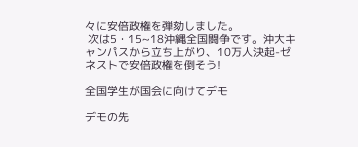々に安倍政権を弾劾しました。
 次は5・15~18沖縄全国闘争です。沖大キャンパスから立ち上がり、10万人決起-ゼネストで安倍政権を倒そう!

全国学生が国会に向けてデモ

デモの先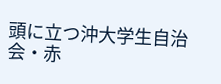頭に立つ沖大学生自治会・赤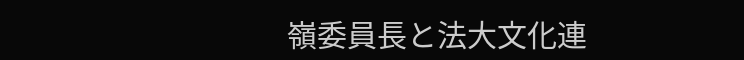嶺委員長と法大文化連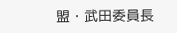盟・武田委員長